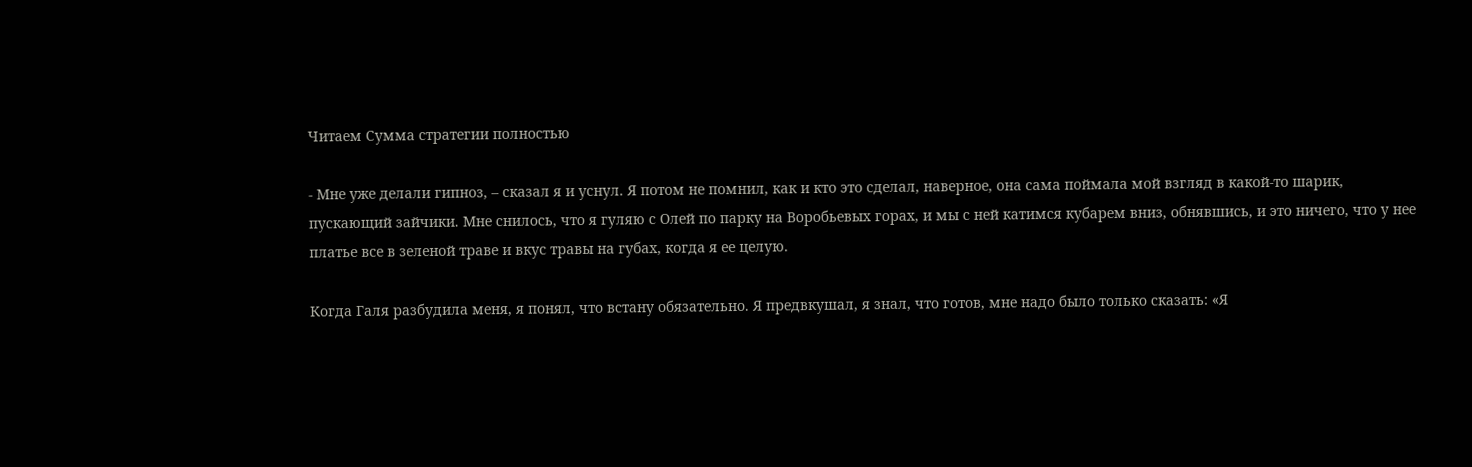Читаем Сумма стратегии полностью

- Мне уже делали гипноз, – сказал я и уснул. Я потом не помнил, как и кто это сделал, наверное, она сама поймала мой взгляд в какой-то шарик, пускающий зайчики. Мне снилось, что я гуляю с Олей по парку на Воробьевых горах, и мы с ней катимся кубарем вниз, обнявшись, и это ничего, что у нее платье все в зеленой траве и вкус травы на губах, когда я ее целую.

Когда Галя разбудила меня, я понял, что встану обязательно. Я предвкушал, я знал, что готов, мне надо было только сказать: «Я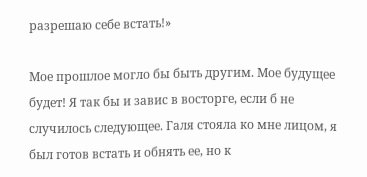разрешаю себе встать!»

Мое прошлое могло бы быть другим. Мое будущее будет! Я так бы и завис в восторге, если б не случилось следующее. Галя стояла ко мне лицом, я был готов встать и обнять ее, но к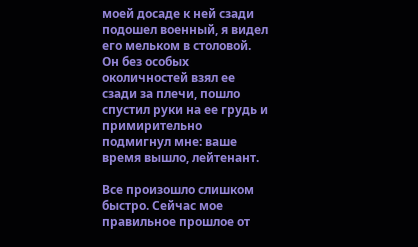моей досаде к ней сзади подошел военный, я видел его мельком в столовой. Он без особых околичностей взял ее сзади за плечи, пошло спустил руки на ее грудь и примирительно подмигнул мне: ваше время вышло, лейтенант.

Все произошло слишком быстро. Сейчас мое правильное прошлое от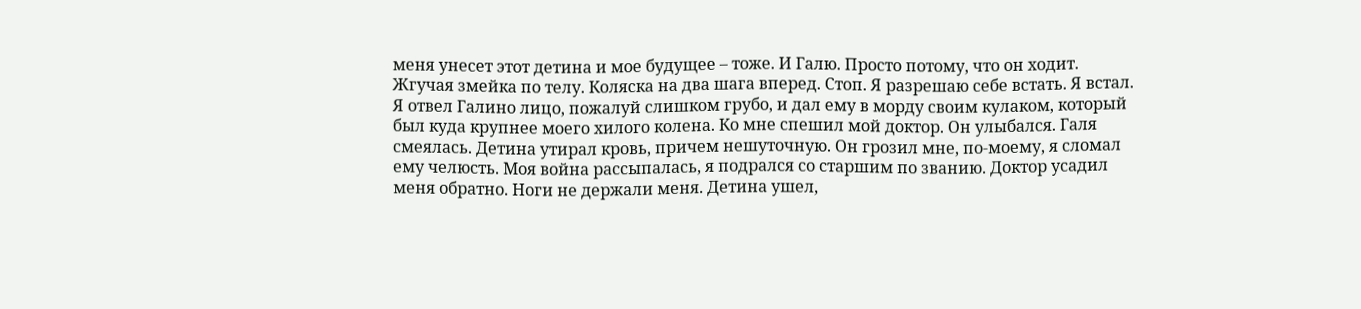меня унесет этот детина и мое будущее – тоже. И Галю. Просто потому, что он ходит. Жгучая змейка по телу. Коляска на два шага вперед. Стоп. Я разрешаю себе встать. Я встал. Я отвел Галино лицо, пожалуй слишком грубо, и дал ему в морду своим кулаком, который был куда крупнее моего хилого колена. Ко мне спешил мой доктор. Он улыбался. Галя смеялась. Детина утирал кровь, причем нешуточную. Он грозил мне, по-моему, я сломал ему челюсть. Моя война рассыпалась, я подрался со старшим по званию. Доктор усадил меня обратно. Ноги не держали меня. Детина ушел,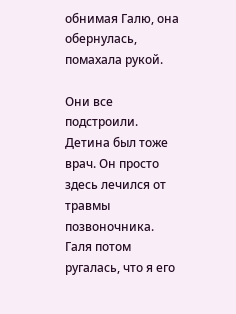обнимая Галю, она обернулась, помахала рукой.

Они все подстроили. Детина был тоже врач. Он просто здесь лечился от травмы позвоночника. Галя потом ругалась, что я его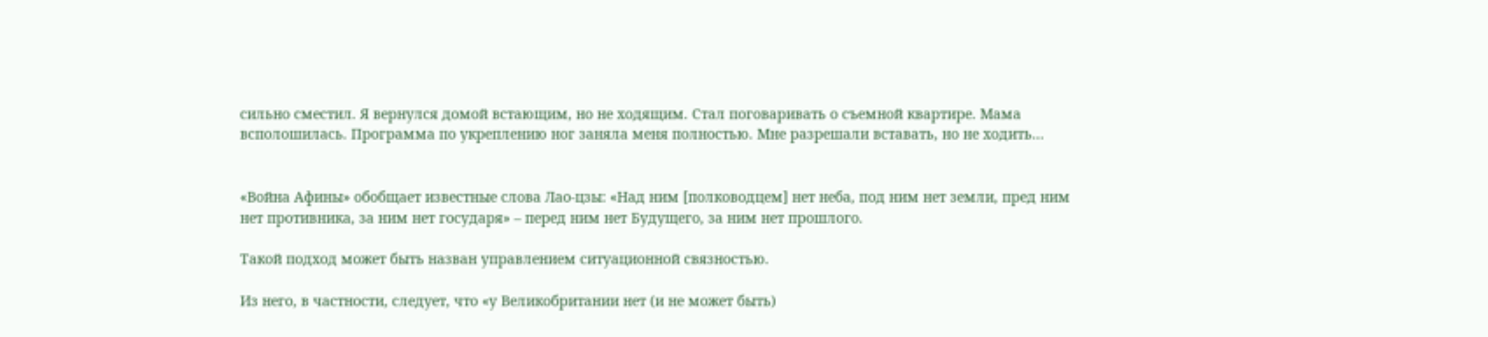сильно сместил. Я вернулся домой встающим, но не ходящим. Стал поговаривать о съемной квартире. Мама всполошилась. Программа по укреплению ног заняла меня полностью. Мне разрешали вставать, но не ходить…


«Война Афины» обобщает известные слова Лао-цзы: «Над ним [полководцем] нет неба, под ним нет земли, пред ним нет противника, за ним нет государя» – перед ним нет Будущего, за ним нет прошлого.

Такой подход может быть назван управлением ситуационной связностью.

Из него, в частности, следует, что «у Великобритании нет (и не может быть)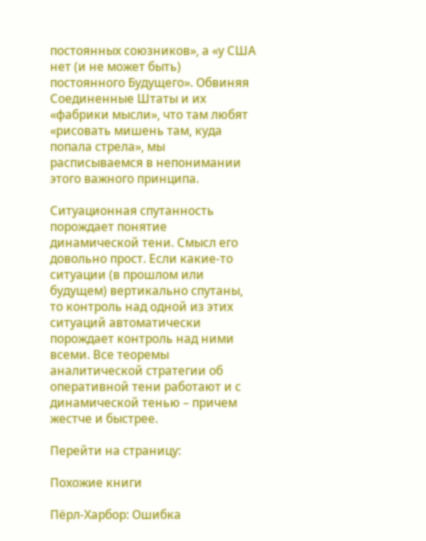постоянных союзников», а «у США нет (и не может быть) постоянного Будущего». Обвиняя Соединенные Штаты и их «фабрики мысли», что там любят «рисовать мишень там, куда попала стрела», мы расписываемся в непонимании этого важного принципа.

Ситуационная спутанность порождает понятие динамической тени. Смысл его довольно прост. Если какие-то ситуации (в прошлом или будущем) вертикально спутаны, то контроль над одной из этих ситуаций автоматически порождает контроль над ними всеми. Все теоремы аналитической стратегии об оперативной тени работают и с динамической тенью – причем жестче и быстрее.

Перейти на страницу:

Похожие книги

Пёрл-Харбор: Ошибка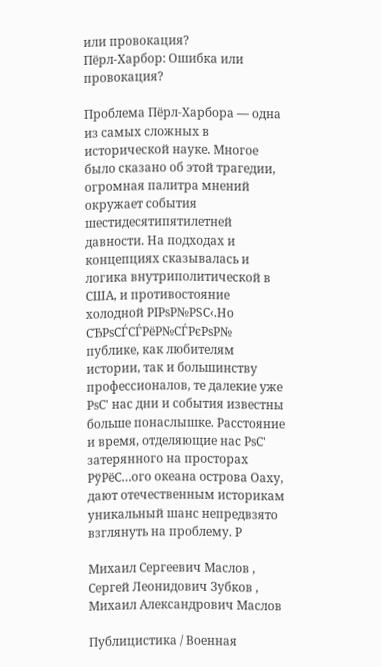или провокация?
Пёрл-Харбор: Ошибка или провокация?

Проблема Пёрл-Харбора — одна из самых сложных в исторической науке. Многое было сказано об этой трагедии, огромная палитра мнений окружает события шестидесятипятилетней давности. На подходах и концепциях сказывалась и логика внутриполитической в США, и противостояние холодной РІРѕР№РЅС‹.Но СЂРѕСЃСЃРёР№СЃРєРѕР№ публике, как любителям истории, так и большинству профессионалов, те далекие уже РѕС' нас дни и события известны больше понаслышке. Расстояние и время, отделяющие нас РѕС' затерянного на просторах РўРёС…ого океана острова Оаху, дают отечественным историкам уникальный шанс непредвзято взглянуть на проблему. Р

Михаил Сергеевич Маслов , Сергей Леонидович Зубков , Михаил Александрович Маслов

Публицистика / Военная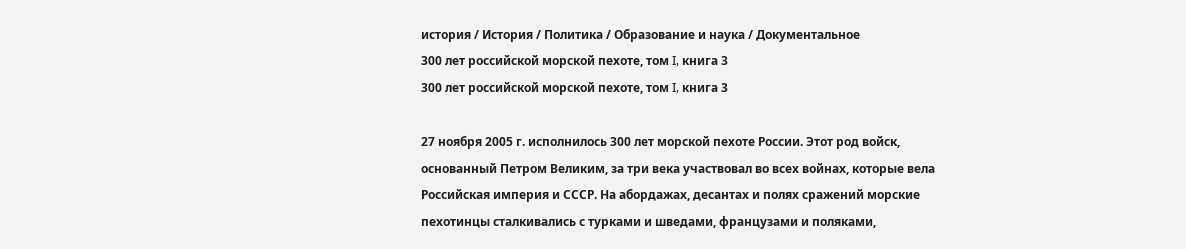история / История / Политика / Образование и наука / Документальное
300 лет российской морской пехоте, том I, книга 3
300 лет российской морской пехоте, том I, книга 3

27 ноября 2005 г. исполнилось 300 лет морской пехоте России. Этот род войск, основанный Петром Великим, за три века участвовал во всех войнах, которые вела Российская империя и СССР. На абордажах, десантах и полях сражений морские пехотинцы сталкивались с турками и шведами, французами и поляками,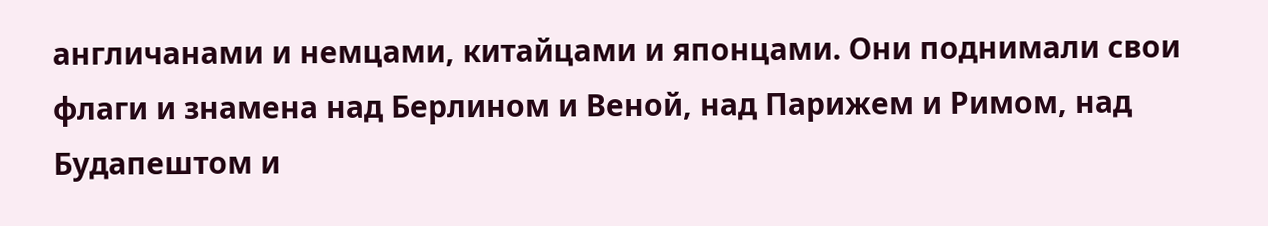англичанами и немцами, китайцами и японцами. Они поднимали свои флаги и знамена над Берлином и Веной, над Парижем и Римом, над Будапештом и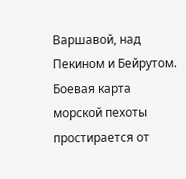Варшавой, над Пекином и Бейрутом. Боевая карта морской пехоты простирается от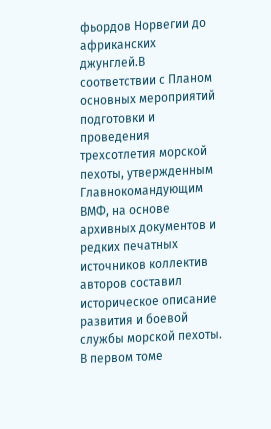фьордов Норвегии до африканских джунглей.В соответствии с Планом основных мероприятий подготовки и проведения трехсотлетия морской пехоты, утвержденным Главнокомандующим ВМФ, на основе архивных документов и редких печатных источников коллектив авторов составил историческое описание развития и боевой службы морской пехоты. В первом томе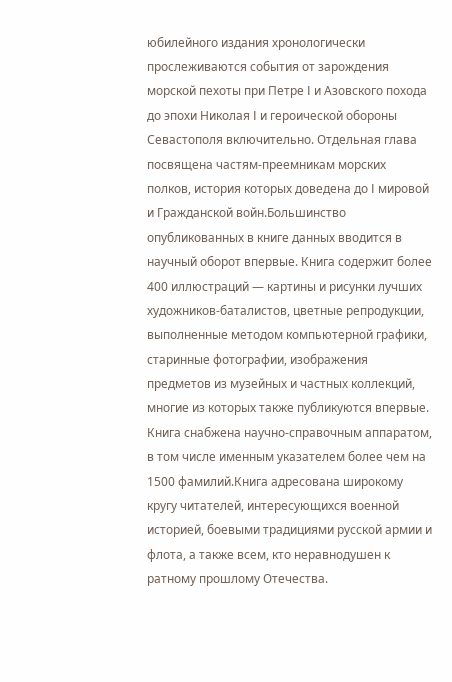юбилейного издания хронологически прослеживаются события от зарождения морской пехоты при Петре I и Азовского похода до эпохи Николая I и героической обороны Севастополя включительно. Отдельная глава посвящена частям-преемникам морских полков, история которых доведена до I мировой и Гражданской войн.Большинство опубликованных в книге данных вводится в научный оборот впервые. Книга содержит более 400 иллюстраций — картины и рисунки лучших художников-баталистов, цветные репродукции, выполненные методом компьютерной графики, старинные фотографии, изображения предметов из музейных и частных коллекций, многие из которых также публикуются впервые. Книга снабжена научно-справочным аппаратом, в том числе именным указателем более чем на 1500 фамилий.Книга адресована широкому кругу читателей, интересующихся военной историей, боевыми традициями русской армии и флота, а также всем, кто неравнодушен к ратному прошлому Отечества.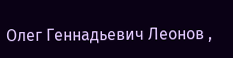Олег Геннадьевич Леонов ,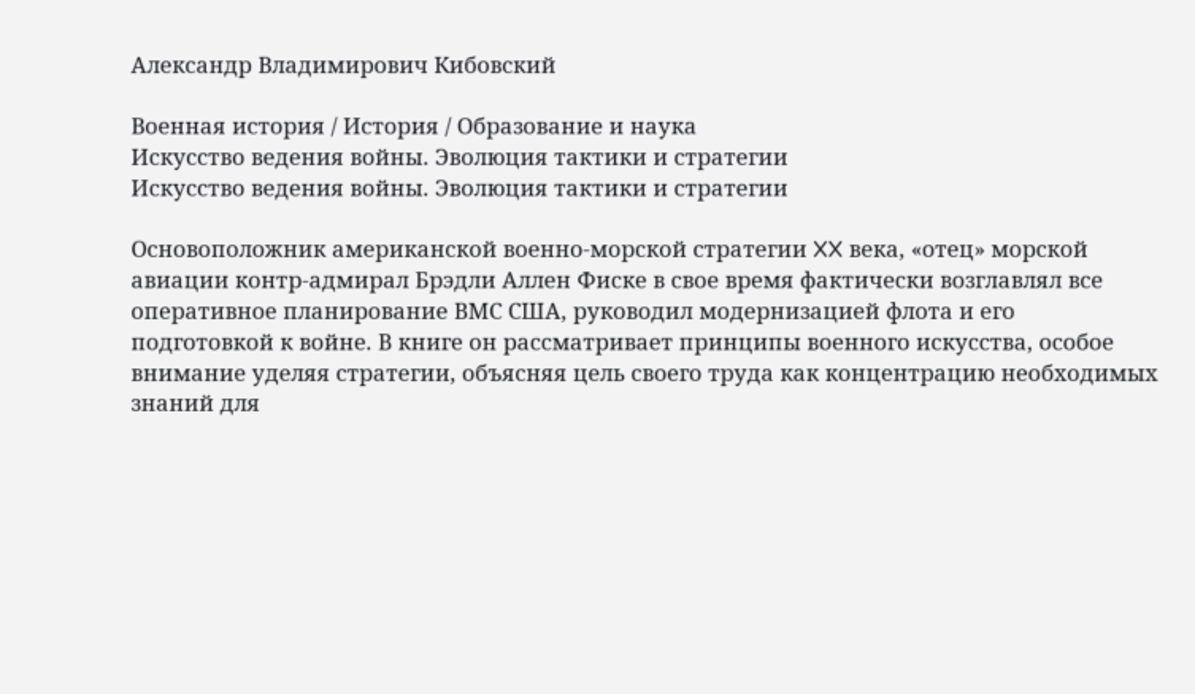Александр Владимирович Кибовский

Военная история / История / Образование и наука
Искусство ведения войны. Эволюция тактики и стратегии
Искусство ведения войны. Эволюция тактики и стратегии

Основоположник американской военно-морской стратегии XX века, «отец» морской авиации контр-адмирал Брэдли Аллен Фиске в свое время фактически возглавлял все оперативное планирование ВМС США, руководил модернизацией флота и его подготовкой к войне. В книге он рассматривает принципы военного искусства, особое внимание уделяя стратегии, объясняя цель своего труда как концентрацию необходимых знаний для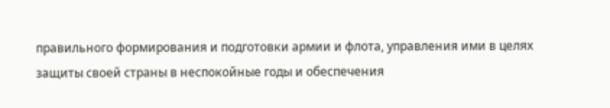правильного формирования и подготовки армии и флота, управления ими в целях защиты своей страны в неспокойные годы и обеспечения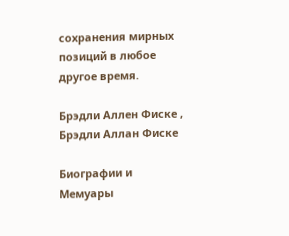сохранения мирных позиций в любое другое время.

Брэдли Аллен Фиске , Брэдли Аллан Фиске

Биографии и Мемуары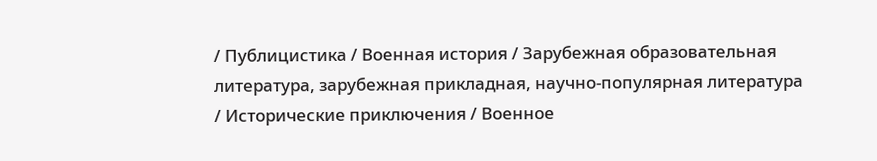/ Публицистика / Военная история / Зарубежная образовательная литература, зарубежная прикладная, научно-популярная литература / Исторические приключения / Военное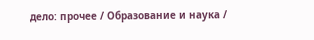дело: прочее / Образование и наука /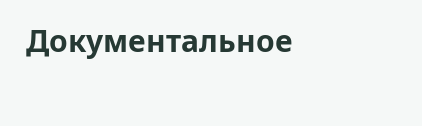Документальное